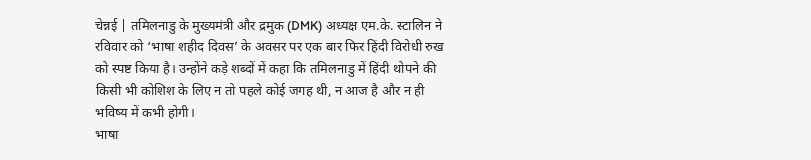चेन्नई | तमिलनाडु के मुख्यमंत्री और द्रमुक (DMK) अध्यक्ष एम.के. स्टालिन ने रविवार को ‘भाषा शहीद दिवस’ के अवसर पर एक बार फिर हिंदी विरोधी रुख को स्पष्ट किया है। उन्होंने कड़े शब्दों में कहा कि तमिलनाडु में हिंदी थोपने की किसी भी कोशिश के लिए न तो पहले कोई जगह थी, न आज है और न ही भविष्य में कभी होगी।
भाषा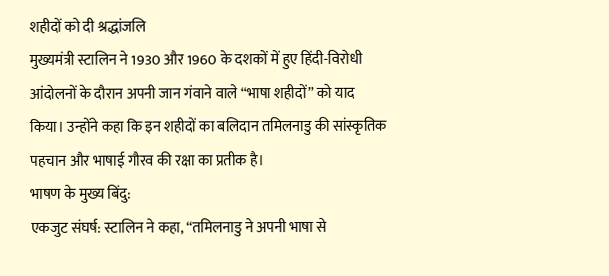शहीदों को दी श्रद्धांजलि
मुख्यमंत्री स्टालिन ने 1930 और 1960 के दशकों में हुए हिंदी-विरोधी आंदोलनों के दौरान अपनी जान गंवाने वाले “भाषा शहीदों” को याद किया। उन्होंने कहा कि इन शहीदों का बलिदान तमिलनाडु की सांस्कृतिक पहचान और भाषाई गौरव की रक्षा का प्रतीक है।
भाषण के मुख्य बिंदु:
एकजुट संघर्ष: स्टालिन ने कहा, “तमिलनाडु ने अपनी भाषा से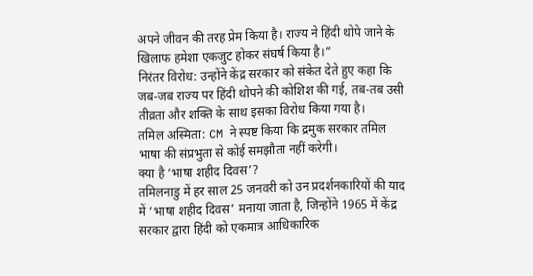अपने जीवन की तरह प्रेम किया है। राज्य ने हिंदी थोपे जाने के खिलाफ हमेशा एकजुट होकर संघर्ष किया है।”
निरंतर विरोध: उन्होंने केंद्र सरकार को संकेत देते हुए कहा कि जब-जब राज्य पर हिंदी थोपने की कोशिश की गई, तब-तब उसी तीव्रता और शक्ति के साथ इसका विरोध किया गया है।
तमिल अस्मिता: CM ने स्पष्ट किया कि द्रमुक सरकार तमिल भाषा की संप्रभुता से कोई समझौता नहीं करेगी।
क्या है ‘भाषा शहीद दिवस’?
तमिलनाडु में हर साल 25 जनवरी को उन प्रदर्शनकारियों की याद में ‘भाषा शहीद दिवस’ मनाया जाता है, जिन्होंने 1965 में केंद्र सरकार द्वारा हिंदी को एकमात्र आधिकारिक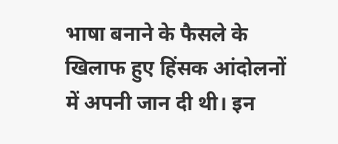भाषा बनाने के फैसले के खिलाफ हुए हिंसक आंदोलनों में अपनी जान दी थी। इन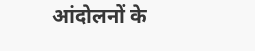आंदोलनों के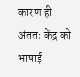कारण ही अंततः केंद्र को भाषाई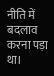नीति में बदलाव करना पड़ा था।